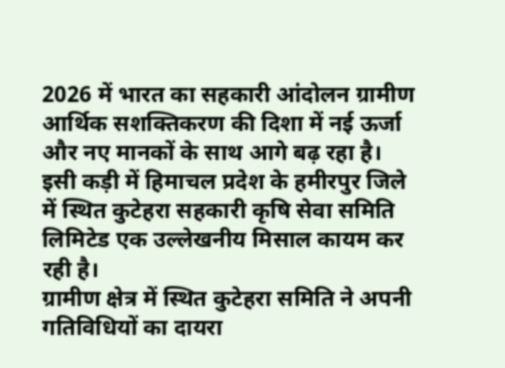2026 में भारत का सहकारी आंदोलन ग्रामीण आर्थिक सशक्तिकरण की दिशा में नई ऊर्जा और नए मानकों के साथ आगे बढ़ रहा है। इसी कड़ी में हिमाचल प्रदेश के हमीरपुर जिले में स्थित कुटेहरा सहकारी कृषि सेवा समिति लिमिटेड एक उल्लेखनीय मिसाल कायम कर रही है।
ग्रामीण क्षेत्र में स्थित कुटेहरा समिति ने अपनी गतिविधियों का दायरा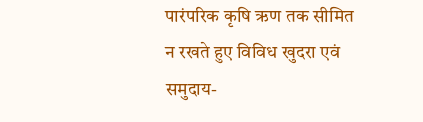पारंपरिक कृषि ऋण तक सीमित न रखते हुए विविध खुदरा एवं समुदाय-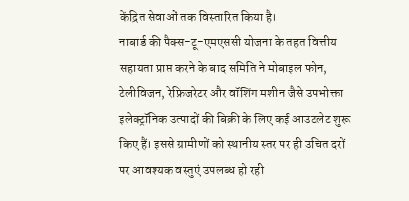केंद्रित सेवाओं तक विस्तारित किया है।
नाबार्ड की पैक्स-टू-एमएससी योजना के तहत वित्तीय सहायता प्राप्त करने के बाद समिति ने मोबाइल फोन, टेलीविजन, रेफ्रिजरेटर और वॉशिंग मशीन जैसे उपभोक्ता इलेक्ट्रॉनिक उत्पादों की बिक्री के लिए कई आउटलेट शुरू किए हैं। इससे ग्रामीणों को स्थानीय स्तर पर ही उचित दरों पर आवश्यक वस्तुएं उपलब्ध हो रही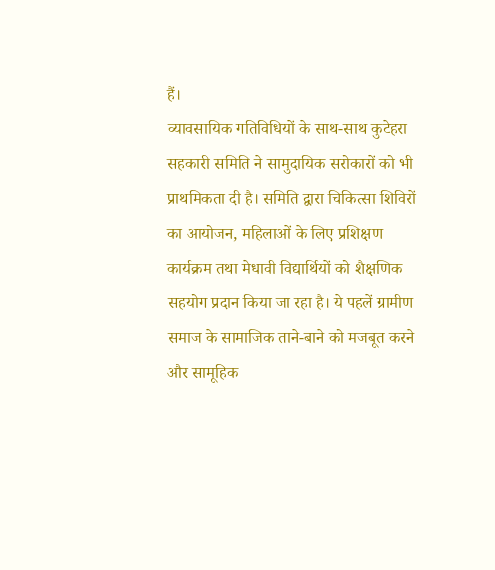हैं।
व्यावसायिक गतिविधियों के साथ-साथ कुटेहरा सहकारी समिति ने सामुदायिक सरोकारों को भी प्राथमिकता दी है। समिति द्वारा चिकित्सा शिविरों का आयोजन, महिलाओं के लिए प्रशिक्षण कार्यक्रम तथा मेधावी विद्यार्थियों को शैक्षणिक सहयोग प्रदान किया जा रहा है। ये पहलें ग्रामीण समाज के सामाजिक ताने-बाने को मजबूत करने और सामूहिक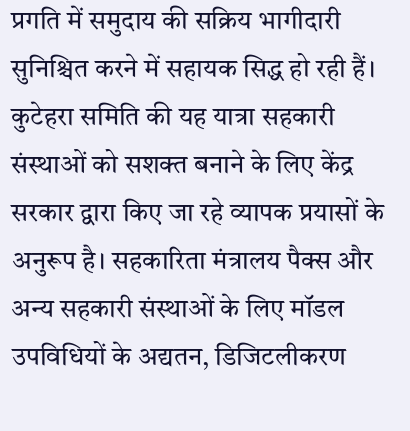प्रगति में समुदाय की सक्रिय भागीदारी सुनिश्चित करने में सहायक सिद्ध हो रही हैं।
कुटेहरा समिति की यह यात्रा सहकारी संस्थाओं को सशक्त बनाने के लिए केंद्र सरकार द्वारा किए जा रहे व्यापक प्रयासों के अनुरूप है। सहकारिता मंत्रालय पैक्स और अन्य सहकारी संस्थाओं के लिए मॉडल उपविधियों के अद्यतन, डिजिटलीकरण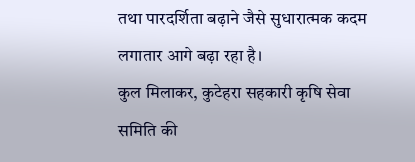तथा पारदर्शिता बढ़ाने जैसे सुधारात्मक कदम लगातार आगे बढ़ा रहा है।
कुल मिलाकर, कुटेहरा सहकारी कृषि सेवा समिति की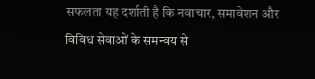सफलता यह दर्शाती है कि नवाचार, समावेशन और विविध सेवाओं के समन्वय से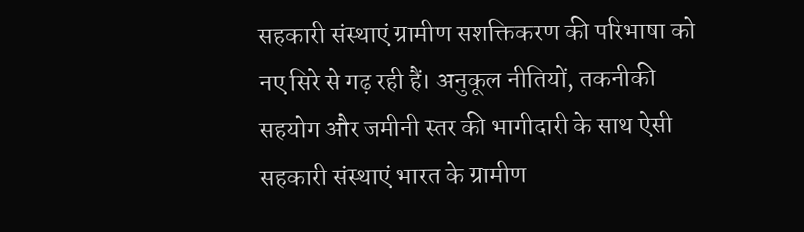सहकारी संस्थाएं ग्रामीण सशक्तिकरण की परिभाषा को नए सिरे से गढ़ रही हैं। अनुकूल नीतियों, तकनीकी सहयोग और जमीनी स्तर की भागीदारी के साथ ऐसी सहकारी संस्थाएं भारत के ग्रामीण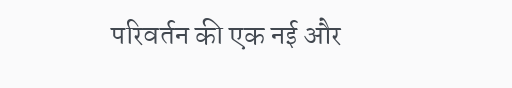परिवर्तन की एक नई और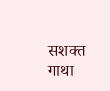सशक्त गाथा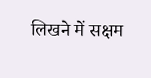लिखने में सक्षम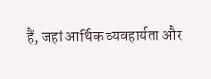हैं, जहां आर्थिक व्यवहार्यता और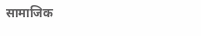सामाजिक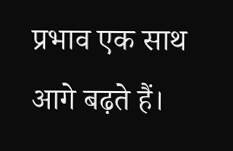प्रभाव एक साथ आगे बढ़ते हैं।